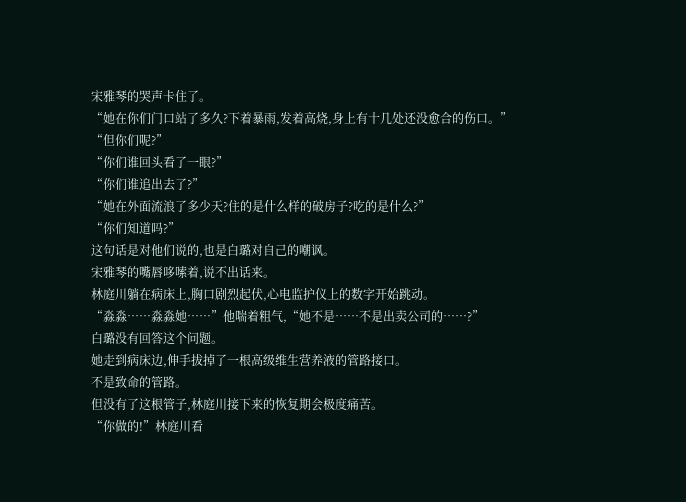宋雅琴的哭声卡住了。
“她在你们门口站了多久?下着暴雨,发着高烧,身上有十几处还没愈合的伤口。”
“但你们呢?”
“你们谁回头看了一眼?”
“你们谁追出去了?”
“她在外面流浪了多少天?住的是什么样的破房子?吃的是什么?”
“你们知道吗?”
这句话是对他们说的,也是白璐对自己的嘲讽。
宋雅琴的嘴唇哆嗦着,说不出话来。
林庭川躺在病床上,胸口剧烈起伏,心电监护仪上的数字开始跳动。
“淼淼……淼淼她……”他喘着粗气,“她不是……不是出卖公司的……?”
白璐没有回答这个问题。
她走到病床边,伸手拔掉了一根高级维生营养液的管路接口。
不是致命的管路。
但没有了这根管子,林庭川接下来的恢复期会极度痛苦。
“你做的!”林庭川看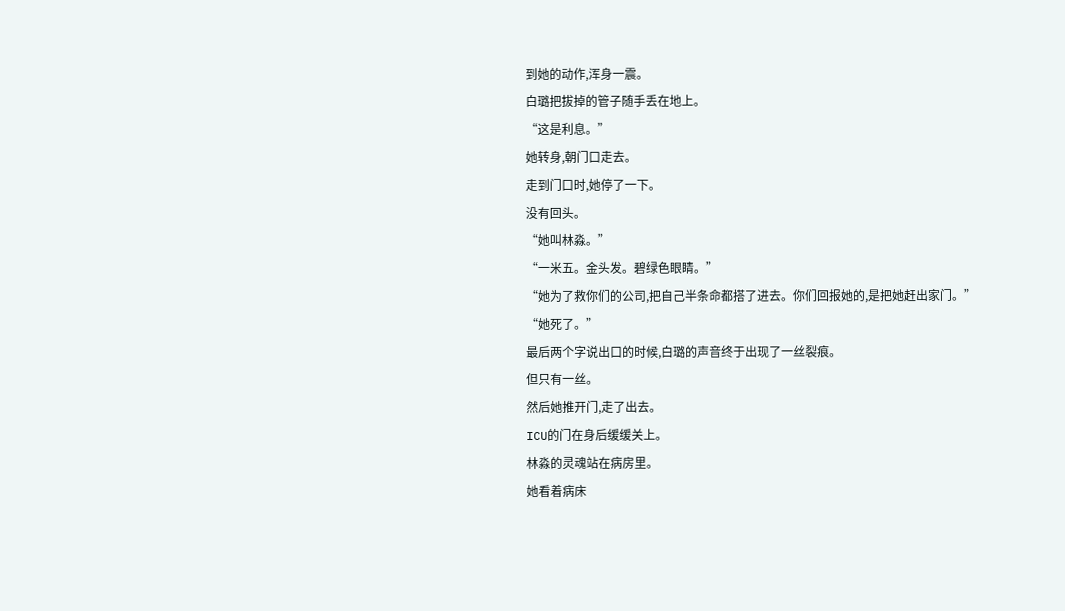到她的动作,浑身一震。
白璐把拔掉的管子随手丢在地上。
“这是利息。”
她转身,朝门口走去。
走到门口时,她停了一下。
没有回头。
“她叫林淼。”
“一米五。金头发。碧绿色眼睛。”
“她为了救你们的公司,把自己半条命都搭了进去。你们回报她的,是把她赶出家门。”
“她死了。”
最后两个字说出口的时候,白璐的声音终于出现了一丝裂痕。
但只有一丝。
然后她推开门,走了出去。
ICU的门在身后缓缓关上。
林淼的灵魂站在病房里。
她看着病床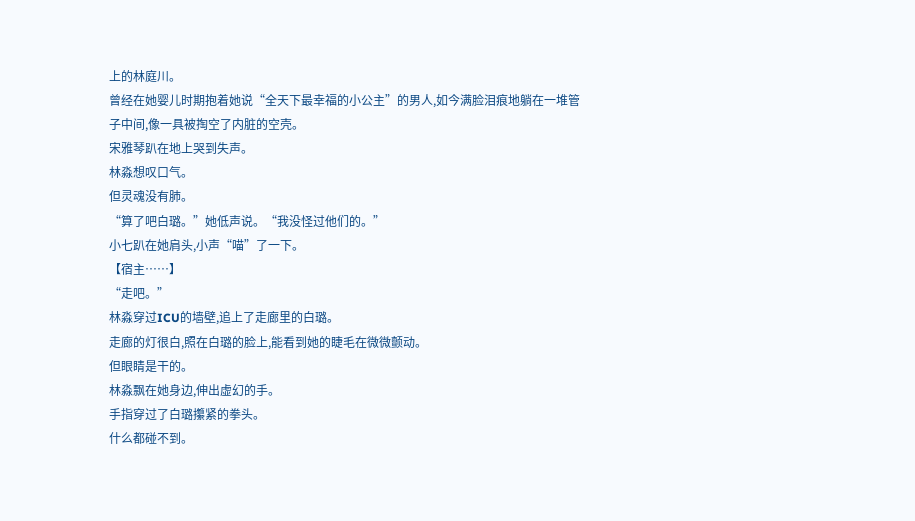上的林庭川。
曾经在她婴儿时期抱着她说“全天下最幸福的小公主”的男人,如今满脸泪痕地躺在一堆管子中间,像一具被掏空了内脏的空壳。
宋雅琴趴在地上哭到失声。
林淼想叹口气。
但灵魂没有肺。
“算了吧白璐。”她低声说。“我没怪过他们的。”
小七趴在她肩头,小声“喵”了一下。
【宿主……】
“走吧。”
林淼穿过ICU的墙壁,追上了走廊里的白璐。
走廊的灯很白,照在白璐的脸上,能看到她的睫毛在微微颤动。
但眼睛是干的。
林淼飘在她身边,伸出虚幻的手。
手指穿过了白璐攥紧的拳头。
什么都碰不到。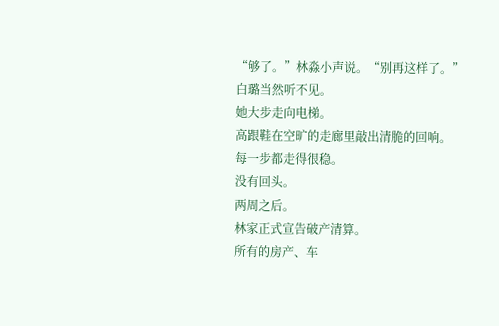“够了。”林淼小声说。“别再这样了。”
白璐当然听不见。
她大步走向电梯。
高跟鞋在空旷的走廊里敲出清脆的回响。
每一步都走得很稳。
没有回头。
两周之后。
林家正式宣告破产清算。
所有的房产、车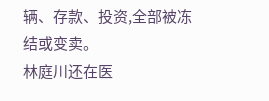辆、存款、投资,全部被冻结或变卖。
林庭川还在医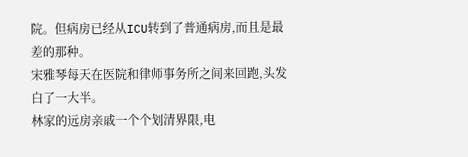院。但病房已经从ICU转到了普通病房,而且是最差的那种。
宋雅琴每天在医院和律师事务所之间来回跑,头发白了一大半。
林家的远房亲戚一个个划清界限,电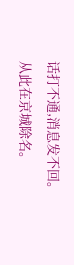话打不通,消息发不回。
从此在京城除名。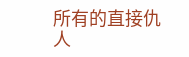所有的直接仇人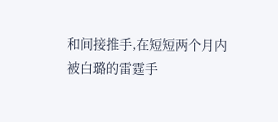和间接推手,在短短两个月内被白璐的雷霆手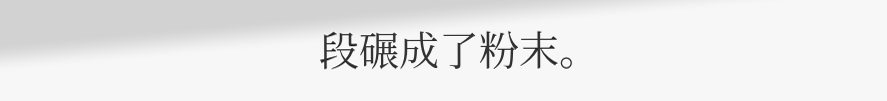段碾成了粉末。